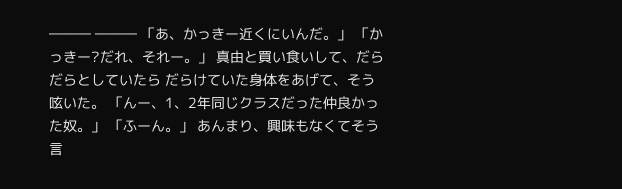――― ――― 「あ、かっきー近くにいんだ。」 「かっきー?だれ、それー。」 真由と買い食いして、だらだらとしていたら だらけていた身体をあげて、そう呟いた。 「んー、1、2年同じクラスだった仲良かった奴。」 「ふーん。」 あんまり、興味もなくてそう言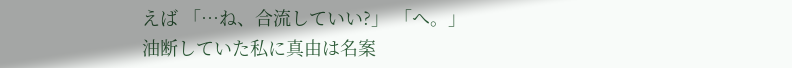えば 「…ね、合流していい?」 「へ。」 油断していた私に真由は名案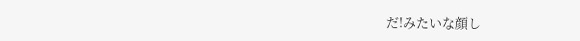だ!みたいな顔し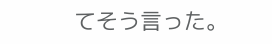てそう言った。